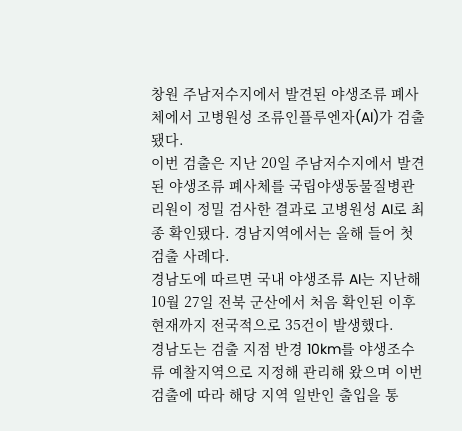창원 주남저수지에서 발견된 야생조류 폐사체에서 고병원성 조류인플루엔자(AI)가 검출됐다.
이번 검출은 지난 20일 주남저수지에서 발견된 야생조류 폐사체를 국립야생동물질병관리원이 정밀 검사한 결과로 고병원성 AI로 최종 확인됐다. 경남지역에서는 올해 들어 첫 검출 사례다.
경남도에 따르면 국내 야생조류 AI는 지난해 10월 27일 전북 군산에서 처음 확인된 이후 현재까지 전국적으로 35건이 발생했다.
경남도는 검출 지점 반경 10km를 야생조수류 예찰지역으로 지정해 관리해 왔으며 이번 검출에 따라 해당 지역 일반인 출입을 통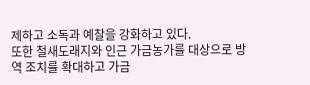제하고 소독과 예찰을 강화하고 있다.
또한 철새도래지와 인근 가금농가를 대상으로 방역 조치를 확대하고 가금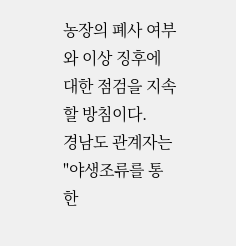농장의 폐사 여부와 이상 징후에 대한 점검을 지속할 방침이다.
경남도 관계자는 "야생조류를 통한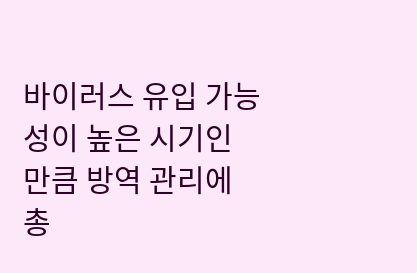바이러스 유입 가능성이 높은 시기인 만큼 방역 관리에 총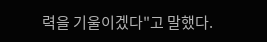력을 기울이겠다"고 말했다.